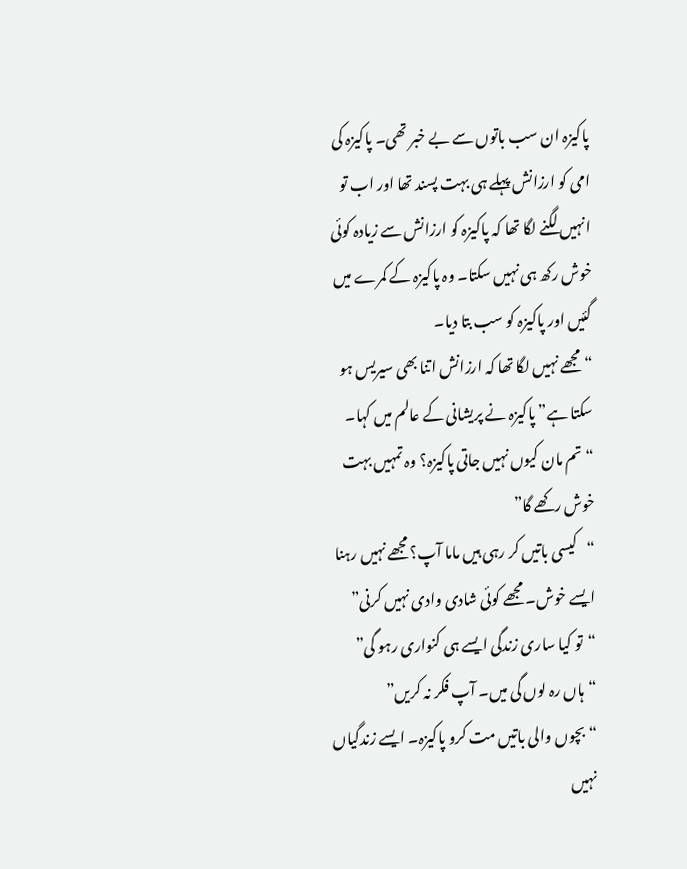پاکیزہ ان سب باتوں سے بے خبر تھی۔ پاکیزہ کی امی کو ارزانش پہلے ہی بہت پسند تھا اور اب تو انہیں لگنے لگا تھا کہ پاکیزہ کو ارزانش سے زیادہ کوئی خوش رکھ ہی نہیں سکتا۔ وہ پاکیزہ کے کمرے میں گئیں اور پاکیزہ کو سب بتا دیا۔
“مجھے نہیں لگا تھا کہ ارزانش اتنا بھی سیریس ہو سکتا ہے” پاکیزہ نے پریشانی کے عالم میں کہا۔
“تم مان کیوں نہیں جاتی پاکیزہ؟ وہ تمہیں بہت خوش رکھے گا”
“کیسی باتیں کر رہی ہیں ماما آپ؟ مجھے نہیں رہنا ایسے خوش۔ مجھے کوئی شادی وادی نہیں کرنی”
“تو کیا ساری زندگی ایسے ہی کنواری رہو گی”
“ہاں رہ لوں گی میں۔ آپ فکر نہ کریں”
“بچوں والی باتیں مت کرو پاکیزہ۔ ایسے زندگیاں نہیں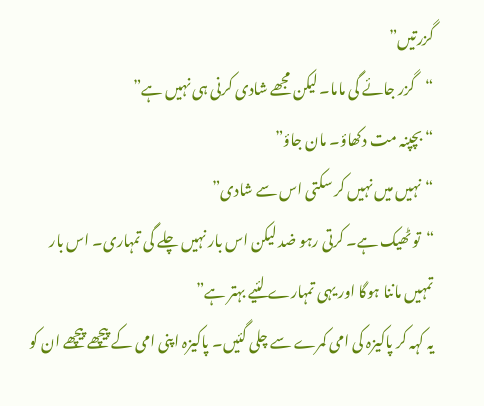گزرتیں”
“گزر جائے گی ماما۔ لیکن مجھے شادی کرنی ہی نہیں ہے”
“بچپنہ مت دکھاؤ۔ مان جاؤ”
“نہیں میں نہیں کر سکتی اس سے شادی”
“تو ٹھیک ہے۔ کرتی رہو ضد لیکن اس بار نہیں چلے گی تمہاری۔ اس بار تمہیں ماننا ہوگا اور یہی تمہارے لئیے بہتر ہے”
یہ کہہ کر پاکیزہ کی امی کمرے سے چلی گئیں۔ پاکیزہ اپنی امی کے پیچھے پیچھے ان کو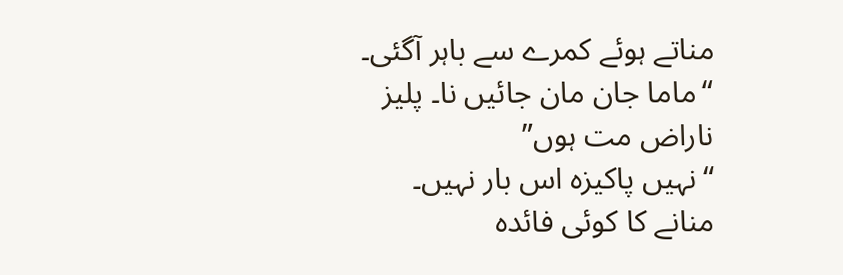مناتے ہوئے کمرے سے باہر آگئی۔
“ماما جان مان جائیں نا۔ پلیز ناراض مت ہوں”
“نہیں پاکیزہ اس بار نہیں۔ منانے کا کوئی فائدہ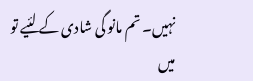نہیں۔ تم مانو گی شادی کے لئیے تو میں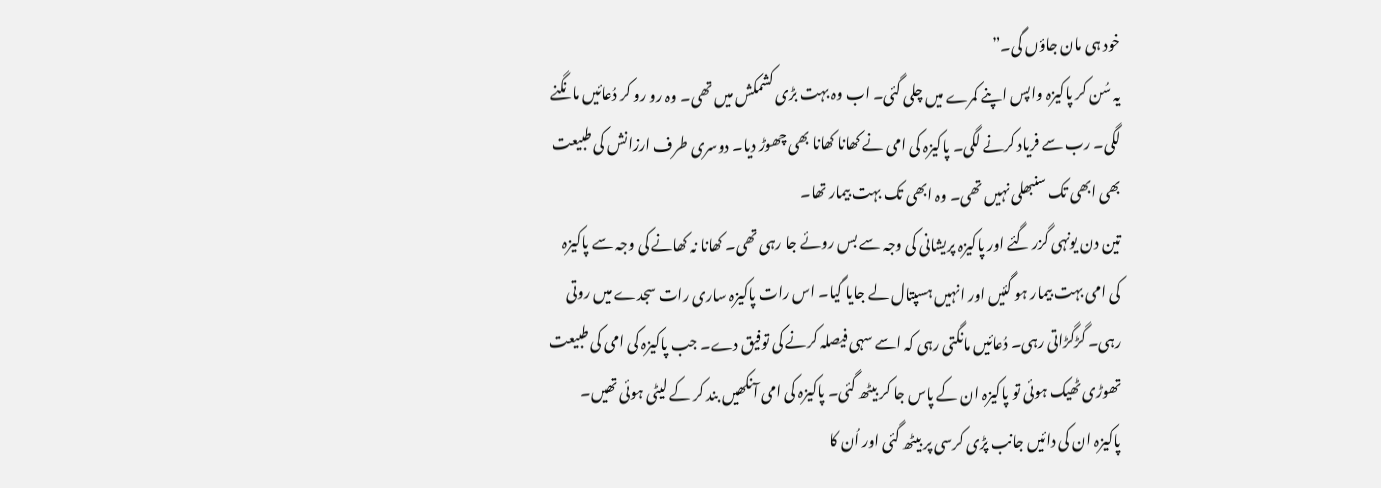خود ہی مان جاؤں گی۔”
یہ سُن کر پاکیزہ واپس اپنے کمرے میں چلی گئی۔ اب وہ بہت بڑی کشمکش میں تھی۔ وہ رو رو کر دُعائیں مانگنے لگی۔ رب سے فریاد کرنے لگی۔ پاکیزہ کی امی نے کھانا کھانا بھی چھوڑ دیا۔ دوسری طرف ارزانش کی طبیعت بھی ابھی تک سنبھلی نہیں تھی۔ وہ ابھی تک بہت بیمار تھا۔
تین دن یونہی گزر گئے اور پاکیزہ پریشانی کی وجہ سے بس روئے جا رہی تھی۔ کھانا نہ کھانے کی وجہ سے پاکیزہ کی امی بہت بیمار ہو گئیں اور انہیں ہسپتال لے جایا گیا۔ اس رات پاکیزہ ساری رات سجدے میں روتی رہی۔ گڑگڑاتی رہی۔ دُعائیں مانگتی رہی کہ اسے سہی فیصلہ کرنے کی توفیق دے۔ جب پاکیزہ کی امی کی طبیعت تھوڑی ٹھیک ہوئی تو پاکیزہ ان کے پاس جا کر بیٹھ گئی۔ پاکیزہ کی امی آنکھیں بند کر کے لیٹی ہوئی تھیں۔ پاکیزہ ان کی دائیں جانب پڑی کرسی پر بیٹھ گئی اور اُن کا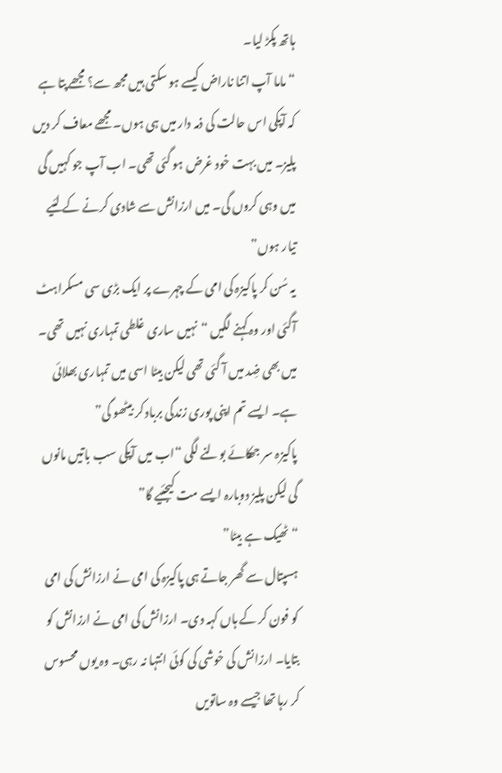ہاتھ پکڑ لیا۔
“ماما آپ اتنا ناراض کیسے ہو سکتی ہیں مجھ سے؟ مجھے پتا ہے کہ آپکی اس حالت کی ذمہ دار میں ہی ہوں۔ مجھے معاف کر دیں پلیز۔ میں بہت خود غرض ہو گئی تھی۔ اب آپ جو کہیں گی میں وہی کروں گی۔ میں ارزانش سے شادی کرنے کے لئیے تیار ہوں”
یہ سُن کر پاکیزہ کی امی کے چہرے پر ایک بڑی سی مسکراہٹ آگئی اور وہ کہنے لگیں “نہیں ساری غلطی تمہاری نہیں تھی۔ میں بھی ضِد میں آ گئی تھی لیکن بیٹا اسی میں تمہاری بھلائی ہے۔ ایسے تم اپنی پوری زندگی برباد کر بیٹھو گی”
پاکیزہ سر جھکائے بولنے لگی “اب میں آپکی سب باتیں مانوں گی لیکن پلیز دوبارہ ایسے مت کیجئیے گا”
“ٹھیک ہے بیٹا”
ہسپتال سے گھر جاتے ہی پاکیزہ کی امی نے ارزانش کی امی کو فون کر کے ہاں کہہ دی۔ ارزانش کی امی نے ارزانش کو بتایا۔ ارزانش کی خوشی کی کوئی انتہا نہ رہی۔ وہ یوں محسوس کر رہا تھا جیسے وہ ساتویں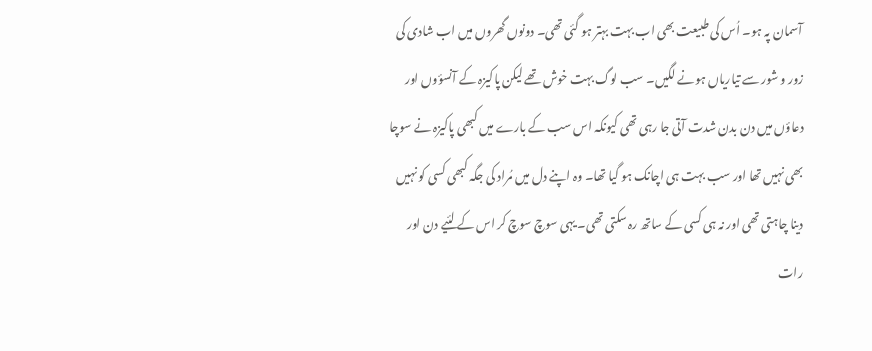آسمان پہ ہو۔ اُس کی طبیعت بھی اب بہت بہتر ہو گئی تھی۔ دونوں گھروں میں اب شادی کی زور و شور سے تیاریاں ہونے لگیں۔ سب لوگ بہت خوش تھے لیکن پاکیزہ کے آنسؤوں اور دعاؤں میں دن بدن شدت آتی جا رہی تھی کیونکہ اس سب کے بارے میں کبھی پاکیزہ نے سوچا بھی نہیں تھا اور سب بہت ہی اچانک ہو گیا تھا۔ وہ اپنے دل میں مُراد کی جگہ کبھی کسی کو نہیں دینا چاہتی تھی اور نہ ہی کسی کے ساتھ رہ سکتی تھی۔ یہی سوچ سوچ کر اس کے لئیے دن اور رات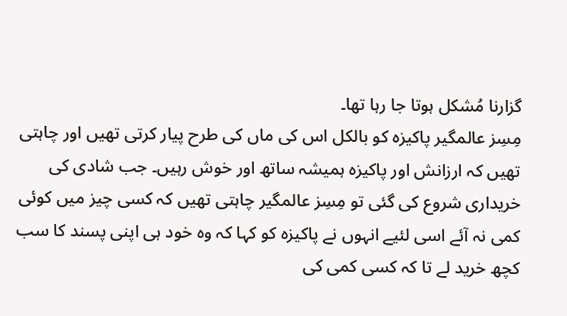گزارنا مُشکل ہوتا جا رہا تھا۔
مِسِز عالمگیر پاکیزہ کو بالکل اس کی ماں کی طرح پیار کرتی تھیں اور چاہتی تھیں کہ ارزانش اور پاکیزہ ہمیشہ ساتھ اور خوش رہیں۔ جب شادی کی خریداری شروع کی گئی تو مِسِز عالمگیر چاہتی تھیں کہ کسی چیز میں کوئی کمی نہ آئے اسی لئیے انہوں نے پاکیزہ کو کہا کہ وہ خود ہی اپنی پسند کا سب کچھ خرید لے تا کہ کسی کمی کی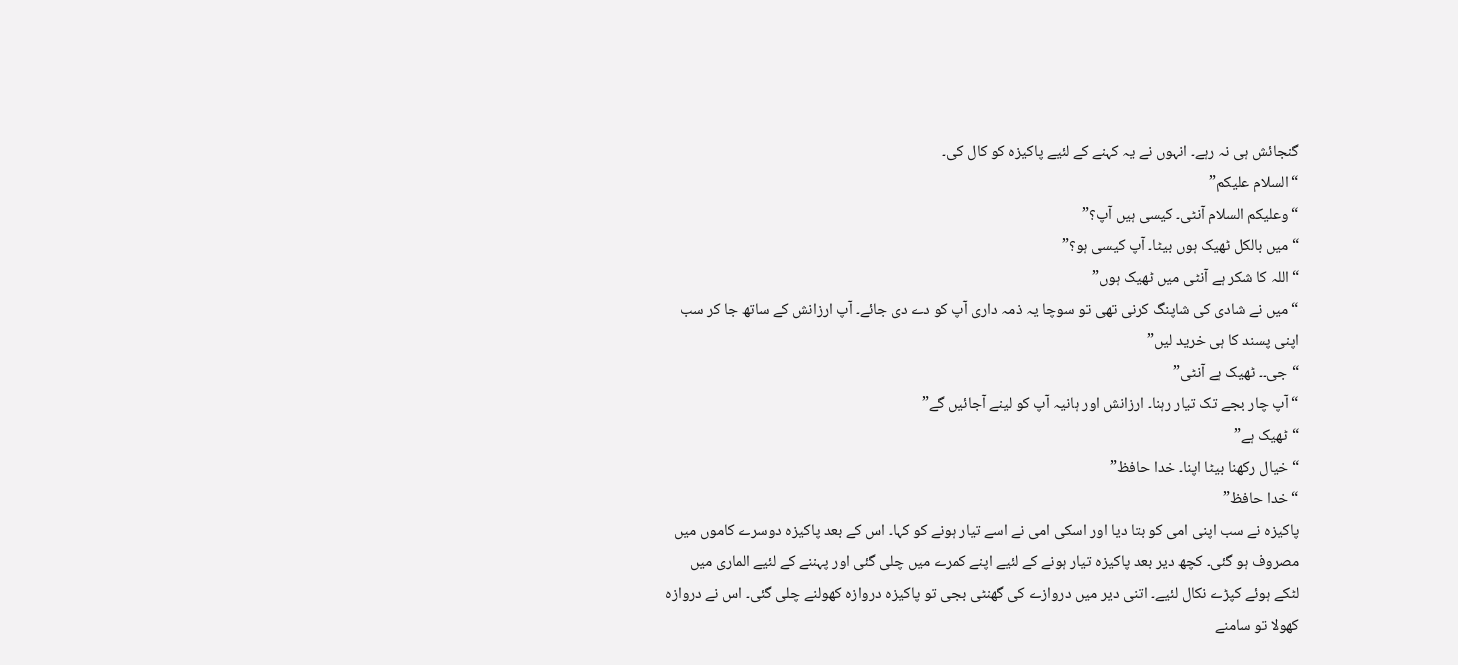گنجائش ہی نہ رہے۔ انہوں نے یہ کہنے کے لئیے پاکیزہ کو کال کی۔
“السلام علیکم”
“وعلیکم السلام آنٹی۔ کیسی ہیں آپ؟”
“میں بالکل ٹھیک ہوں بیٹا۔ آپ کیسی ہو؟”
“اللہ کا شکر ہے آنٹی میں ٹھیک ہوں”
“میں نے شادی کی شاپنگ کرنی تھی تو سوچا یہ ذمہ داری آپ کو دے دی جائے۔ آپ ارزانش کے ساتھ جا کر سب اپنی پسند کا ہی خرید لیں”
“جی۔۔ ٹھیک ہے آنٹی”
“آپ چار بجے تک تیار رہنا۔ ارزانش اور ہانیہ آپ کو لینے آجائیں گے”
“ٹھیک ہے”
“خیال رکھنا بیٹا اپنا۔ خدا حافظ”
“خدا حافظ”
پاکیزہ نے سب اپنی امی کو بتا دیا اور اسکی امی نے اسے تیار ہونے کو کہا۔ اس کے بعد پاکیزہ دوسرے کاموں میں مصروف ہو گئی۔ کچھ دیر بعد پاکیزہ تیار ہونے کے لئیے اپنے کمرے میں چلی گئی اور پہننے کے لئیے الماری میں لٹکے ہوئے کپڑے نکال لئیے۔ اتنی دیر میں دروازے کی گھنٹی بجی تو پاکیزہ دروازہ کھولنے چلی گئی۔ اس نے دروازہ کھولا تو سامنے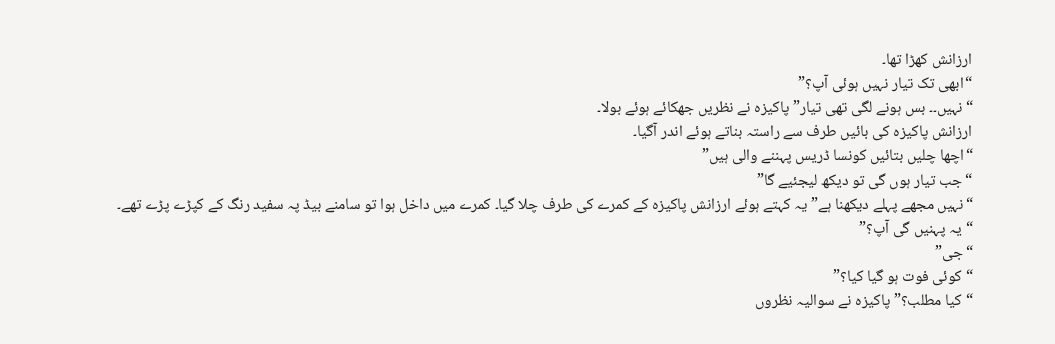ارزانش کھڑا تھا۔
“ابھی تک تیار نہیں ہوئی آپ؟”
“نہیں۔۔ بس ہونے لگی تھی تیار” پاکیزہ نے نظریں جھکائے ہوئے بولا۔
ارزانش پاکیزہ کی بائیں طرف سے راستہ بناتے ہوئے اندر آگیا۔
“اچھا چلیں بتائیں کونسا ڈریس پہننے والی ہیں”
“جب تیار ہوں گی تو دیکھ لیجئیے گا”
“نہیں مجھے پہلے دیکھنا ہے” یہ کہتے ہوئے ارزانش پاکیزہ کے کمرے کی طرف چلا گیا۔ کمرے میں داخل ہوا تو سامنے بیڈ پہ سفید رنگ کے کپڑے پڑے تھے۔
“یہ پہنیں گی آپ؟”
“جی”
“کوئی فوت ہو گیا کیا؟”
“کیا مطلب؟” پاکیزہ نے سوالیہ نظروں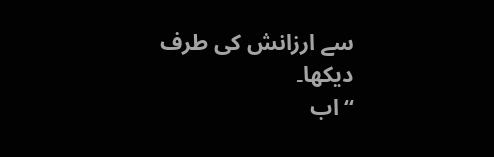سے ارزانش کی طرف دیکھا۔
“اب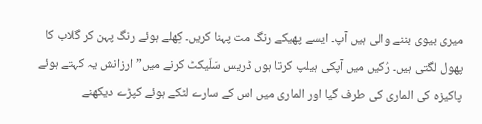میری بیوی بننے والی ہیں آپ۔ ایسے پھیکے رنگ مت پہنا کریں۔ کِھلے ہوئے رنگ پہن کر گلاب کا پھول لگتی ہیں۔ رُکیں میں آپکی ہیلپ کرتا ہوں ڈریس سَلّیکٹ کرنے میں” ارزانش یہ کہتے ہوئے پاکیزہ کی الماری کی طرف گیا اور الماری میں اس کے سارے لٹکے ہوئے کپڑے دیکھنے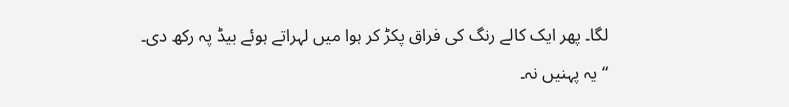لگا۔ پھر ایک کالے رنگ کی فراق پکڑ کر ہوا میں لہراتے ہوئے بیڈ پہ رکھ دی۔
“یہ پہنیں نہ۔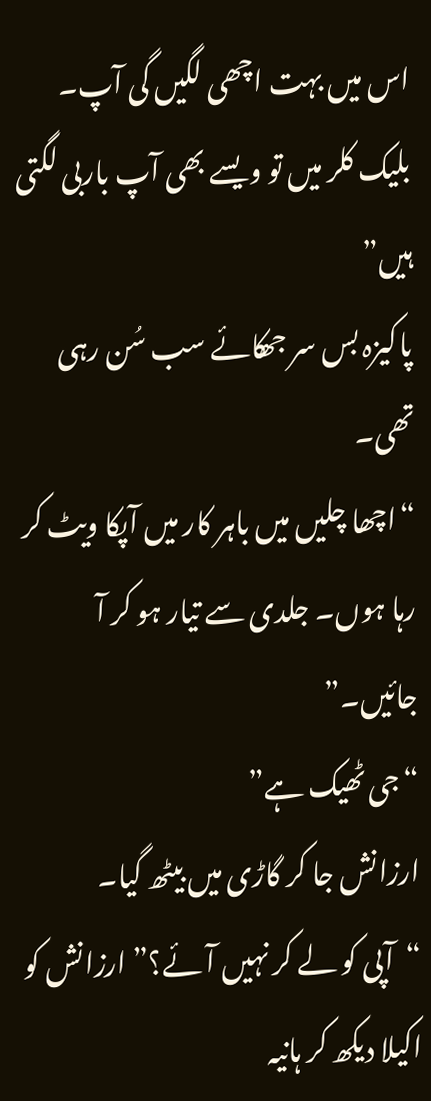اس میں بہت اچھی لگیں گی آپ۔ بلیک کلر میں تو ویسے بھی آپ باربی لگتی ہیں”
پاکیزہ بس سر جھکائے سب سُن رہی تھی۔
“اچھا چلیں میں باہر کار میں آپکا ویٹ کر رہا ہوں۔ جلدی سے تیار ہو کر آ جائیں۔”
“جی ٹھیک ہے”
ارزانش جا کر گاڑی میں بیٹھ گیا۔
“آپی کو لے کر نہیں آئے؟” ارزانش کو اکیلا دیکھ کر ہانیہ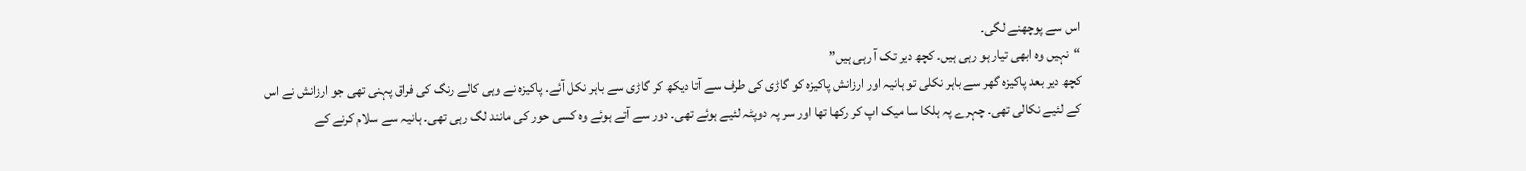اس سے پوچھنے لگی۔
“نہیں وہ ابھی تیار ہو رہی ہیں۔ کچھ دیر تک آ رہی ہیں”
کچھ دیر بعد پاکیزہ گھر سے باہر نکلی تو ہانیہ اور ارزانش پاکیزہ کو گاڑی کی طرف سے آتا دیکھ کر گاڑی سے باہر نکل آئے۔ پاکیزہ نے وہی کالے رنگ کی فراق پہنی تھی جو ارزانش نے اس کے لئیے نکالی تھی۔ چہرے پہ ہلکا سا میک اپ کر رکھا تھا اور سر پہ دوپٹہ لئیے ہوئے تھی۔ دور سے آتے ہوئے وہ کسی حور کی مانند لگ رہی تھی۔ ہانیہ سے سلام کرنے کے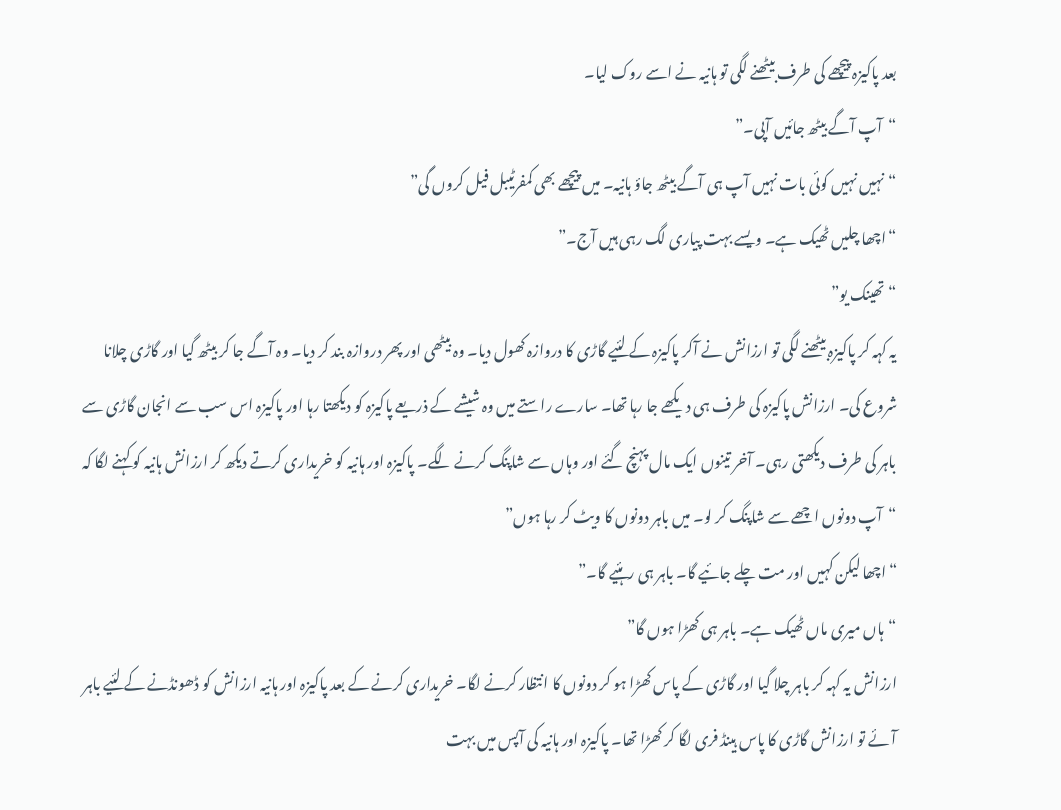بعد پاکیزہ پیچھے کی طرف بیٹھنے لگی تو ہانیہ نے اسے روک لیا۔
“آپ آگے بیٹھ جائیں آپی۔”
“نہیں نہیں کوئی بات نہیں آپ ہی آگے بیٹھ جاؤ ہانیہ۔ میں پیچھے بھی کمفرٹیبل فیل کروں گی”
“اچھا چلیں ٹھیک ہے۔ ویسے بہت پیاری لگ رہی ہیں آج۔”
“تھینک یو”
یہ کہہ کر پاکیزہ بیٹھنے لگی تو ارزانش نے آکر پاکیزہ کے لئیے گاڑی کا دروازہ کھول دیا۔ وہ بیٹھی اور پھر دروازہ بند کر دیا۔ وہ آگے جا کر بیٹھ گیا اور گاڑی چلانا شروع کی۔ ارزانش پاکیزہ کی طرف ہی دیکھے جا رہا تھا۔ سارے راستے میں وہ شیشے کے ذریعے پاکیزہ کو دیکھتا رہا اور پاکیزہ اس سب سے انجان گاڑی سے باہر کی طرف دیکھتی رہی۔ آخر تینوں ایک مال پہنچ گئے اور وہاں سے شاپنگ کرنے لگے۔ پاکیزہ اور ہانیہ کو خریداری کرتے دیکھ کر ارزانش ہانیہ کو کہنے لگا کہ “آپ دونوں اچھے سے شاپنگ کر لو۔ میں باہر دونوں کا ویٹ کر رہا ہوں”
“اچھا لیکن کہیں اور مت چلے جائیے گا۔ باہر ہی رہئیے گا۔”
“ہاں میری ماں ٹھیک ہے۔ باہر ہی کھڑا ہوں گا”
ارزانش یہ کہہ کر باہر چلا گیا اور گاڑی کے پاس کھڑا ہو کر دونوں کا انتظار کرنے لگا۔ خریداری کرنے کے بعد پاکیزہ اور ہانیہ ارزانش کو ڈھونڈنے کے لئیے باہر آئے تو ارزانش گاڑی کا پاس ہینڈ فری لگا کر کھڑا تھا۔ پاکیزہ اور ہانیہ کی آپس میں بہت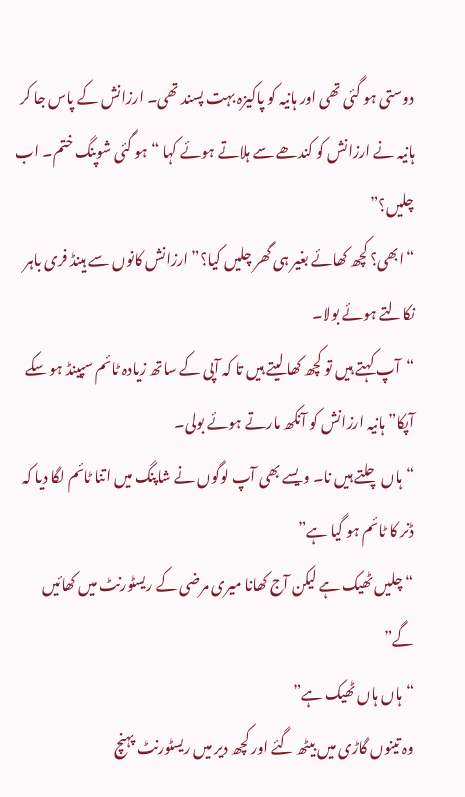دوستی ہو گئی تھی اور ہانیہ کو پاکیزہ بہت پسند تھی۔ ارزانش کے پاس جا کر ہانیہ نے ارزانش کو کندھے سے ہلاتے ہوئے کہا “ہو گئی شوپنگ ختم۔ اب چلیں؟”
“ابھی؟ کچھ کھائے بغیر ہی گھر چلیں کیا؟” ارزانش کانوں سے ہینڈ فری باہر نکالتے ہوئے بولا۔
“آپ کہتے ہیں تو کچھ کھا لیتے ہیں تا کہ آپی کے ساتھ زیادہ ٹائم سپینڈ ہو سکے آپکا” ہانیہ ارزانش کو آنکھ مارتے ہوئے بولی۔
“ہاں چلتے ہیں نا۔ ویسے بھی آپ لوگوں نے شاپنگ میں اتنا ٹائم لگا دیا کہ ڈنر کا ٹائم ہو گیا ہے”
“چلیں ٹھیک ہے لیکن آج کھانا میری مرضی کے ریسٹورنٹ میں کھائیں گے”
“ہاں ہاں ٹھیک ہے”
وہ تینوں گاڑی میں بیٹھ گئے اور کچھ دیر میں ریسٹورنٹ پہنچ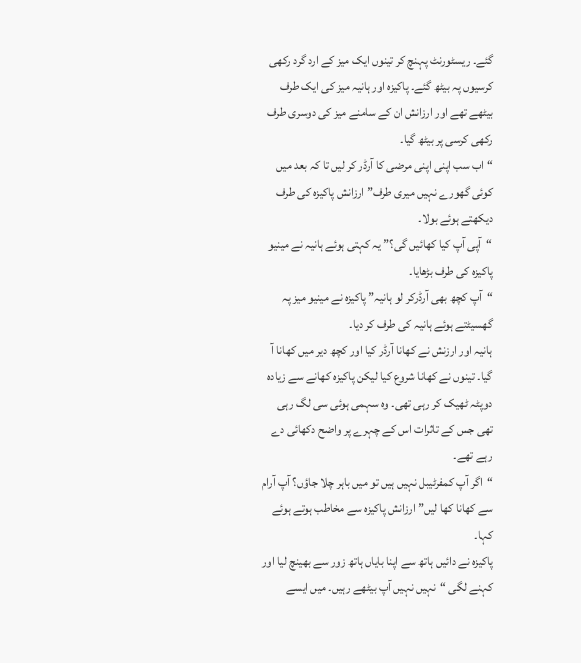گئے۔ ریسٹورنٹ پہنچ کر تینوں ایک میز کے ارد گرد رکھی کرسیوں پہ بیٹھ گئے۔ پاکیزہ اور ہانیہ میز کی ایک طرف بیٹھے تھے اور ارزانش ان کے سامنے میز کی دوسری طرف رکھی کرسی پر بیٹھ گیا۔
“اب سب اپنی اپنی مرضی کا آرڈر کر لیں تا کہ بعد میں کوئی گھورے نہیں میری طرف” ارزانش پاکیزہ کی طرف دیکھتے ہوئے بولا۔
“آپی آپ کیا کھائیں گی؟” یہ کہتی ہوئے ہانیہ نے مینیو پاکیزہ کی طرف بڑھایا۔
“آپ کچھ بھی آرڈرکر لو ہانیہ” پاکیزہ نے مینیو میز پہ گھسیٹتے ہوئے ہانیہ کی طرف کر دیا۔
ہانیہ اور ارزنش نے کھانا آرڈر کیا اور کچھ دیر میں کھانا آ گیا۔ تینوں نے کھانا شروع کیا لیکن پاکیزہ کھانے سے زیادہ دوپٹہ ٹھیک کر رہی تھی۔ وہ سہمی ہوئی سی لگ رہی تھی جس کے تاثرات اس کے چہرے پر واضح دکھائی دے رہے تھے۔
“اگر آپ کمفرٹیبل نہیں ہیں تو میں باہر چلا جاؤں؟ آپ آرام سے کھانا کھا لیں” ارزانش پاکیزہ سے مخاطب ہوتے ہوئے کہا۔
پاکیزہ نے دائیں ہاتھ سے اپنا بایاں ہاتھ زور سے بھینچ لیا اور کہنے لگی “نہیں نہیں آپ بیٹھے رہیں۔ میں ایسے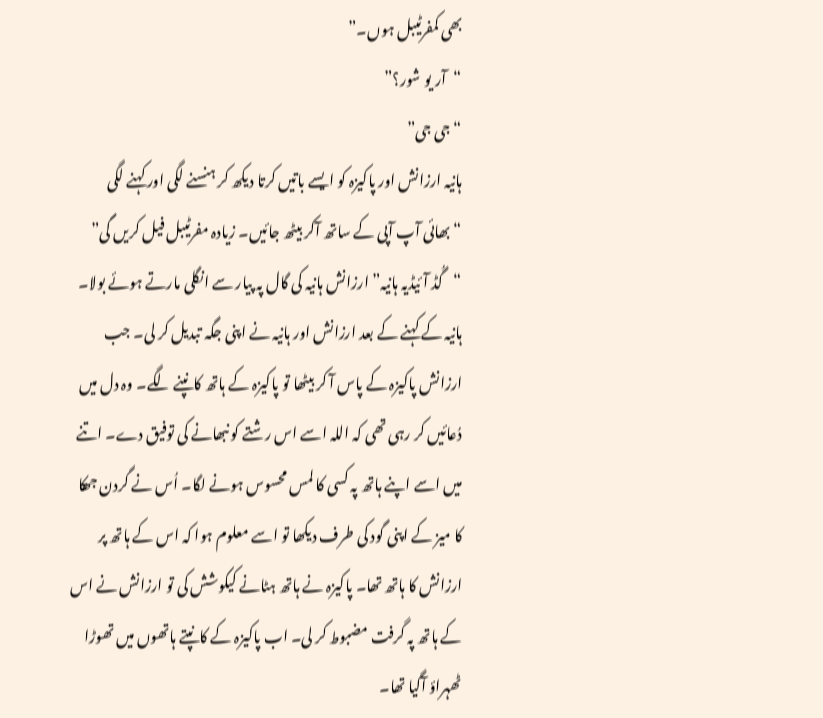بھی کمفرٹیبل ہوں۔”
“آر یو شور؟”
“جی جی”
ہانیہ ارزانش اور پاکیزہ کو ایسے باتیں کرتا دیکھ کر ہنسنے لگی اور کہنے لگی “بھائی آپ آپی کے ساتھ آکر بیٹھ جائیں۔ زیادہ مفرٹیبل فیل کریں گی”
“گُڈ آئیڈیہ ہانیہ” ارزانش ہانیہ کی گال پہ پیار سے انگلی مارتے ہوئے بولا۔
ہانیہ کے کہنے کے بعد ارزانش اور ہانیہ نے اپنی جگہ تبدیل کر لی۔ جب ارزانش پاکیزہ کے پاس آ کر بیٹھا تو پاکیزہ کے ہاتھ کانپنے لگے۔ وہ دل میں دُعائیں کر رہی تھی کہ اللہ اسے اس رشتے کو نبھانے کی توفیق دے۔ اتنے میں اسے اپنے ہاتھ پہ کسی کا لمس محسوس ہونے لگا۔ اُس نے گردن جھکا کا میز کے اپنی گود کی طرف دیکھا تو اسے معلوم ہوا کہ اس کے ہاتھ پر ارزانش کا ہاتھ تھا۔ پاکیزہ نے ہاتھ ہٹانے کیکوشش کی تو ارزانش نے اس کے ہاتھ پہ گرفت مضبوط کر لی۔ اب پاکیزہ کے کانپتے ہاتھوں میں تھوڑا ٹھہراؤ آگیا تھا۔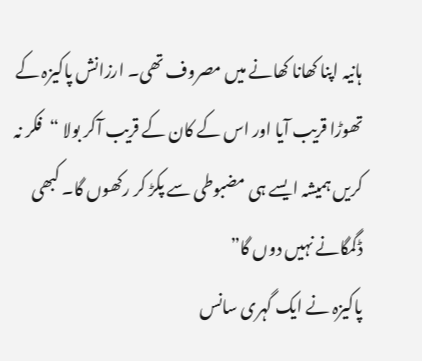ہانیہ اپنا کھانا کھانے میں مصروف تھی۔ ارزانش پاکیزہ کے تھوڑا قریب آیا اور اس کے کان کے قریب آکر بولا “فکر نہ کریں ہمیشہ ایسے ہی مضبوطی سے پکڑ کر رکھوں گا۔ کبھی ڈگمگانے نہیں دوں گا”
پاکیزہ نے ایک گہری سانس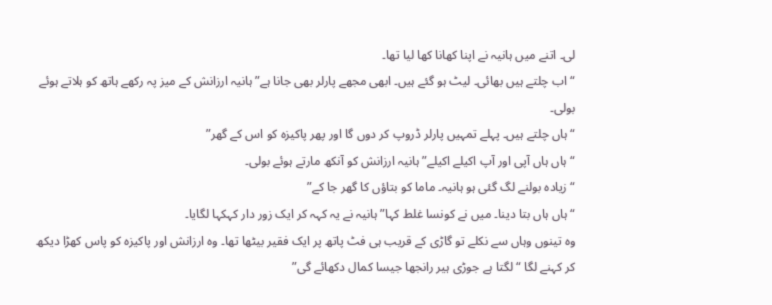لی۔ اتنے میں ہانیہ نے اپنا کھانا کھا لیا تھا۔
“اب چلتے ہیں بھائی۔ لیٹ ہو گئے ہیں۔ ابھی مجھے پارلر بھی جانا ہے” ہانیہ ارزانش کے میز پہ رکھے ہاتھ کو ہلاتے ہوئے بولی۔
“ہاں چلتے ہیں۔ پہلے تمہیں پارلر ڈروپ کر دوں گا اور پھر پاکیزہ کو اس کے گھر”
“ہاں ہاں آپی اور آپ اکیلے اکیلے” ہانیہ ارزانش کو آنکھ مارتے ہوئے بولی۔
“زیادہ بولنے لگ گئی ہو ہانیہ۔ ماما کو بتاؤں کا گھر جا کے”
“ہاں ہاں بتا دینا۔ میں نے کونسا غلط کہا” ہانیہ نے یہ کہہ کر ایک زور دار کہکہا لگایا۔
وہ تینوں وہاں سے نکلے تو گاڑی کے قریب ہی فٹ پاتھ پر ایک فقیر بیٹھا تھا۔ وہ ارزانش اور پاکیزہ کو پاس کھڑا دیکھ کر کہنے لگا “لگتا ہے جوڑی ہیر رانجھا جیسا کمال دکھائے گی”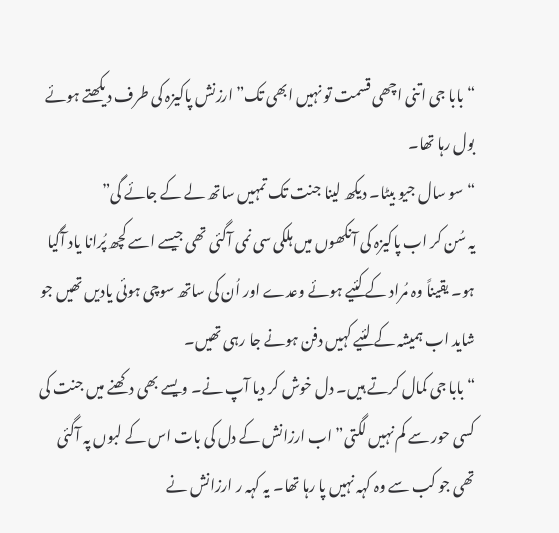“بابا جی اتنی اچھی قسمت تو نہیں ابھی تک” ارزنش پاکیزہ کی طرف دیکھتے ہوئے بول رہا تھا۔
“سو سال جیو بیٹا۔ دیکھ لینا جنت تک تمہیں ساتھ لے کے جائے گی”
یہ سُن کر اب پاکیزہ کی آنکھوں میں ہلکی سی نمی آگئی تھی جیسے اسے کچھ پُرانا یاد آگیا ہو۔ یقیناً وہ مُراد کے کئیے ہوئے وعدے اور اُن کی ساتھ سوچی ہوئی یادیں تھیں جو شاید اب ہمیشہ کے لئیے کہیں دفن ہونے جا رہی تھیں۔
“بابا جی کمال کرتے ہیں۔ دل خوش کر دیا آپ نے۔ ویسے بھی دکھنے میں جنت کی کسی حور سے کم نہیں لگتی” اب ارزانش کے دل کی بات اس کے لبوں پہ آگئی تھی جو کب سے وہ کہہ نہیں پا رہا تھا۔ یہ کہہ ر ارزانش نے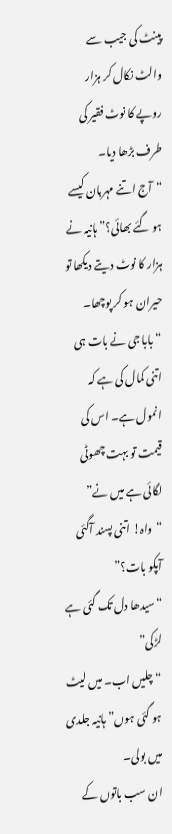پینٹ کی جیب سے والٹ نکال کر ہزار روپے کا نوٹ فقیر کی طرف بڑھا دیا۔
“آج اتنے مہربان کیسے ہو گئے بھائی؟” ہانیہ نے ہزار کا نوٹ دیتے دیکھا تو حیران ہو کر پوچھا۔
“بابا جی نے بات ہی اتنی کمال کی ہے کہ انمول ہے۔ اس کی قیمت تو بہت چھوٹی لگائی ہے میں نے”
“واہ! اتنی پسند آگئی آپکو بات؟”
“سیدھا دل تک گئی ہے لڑکی”
“چلیں اب۔ میں لیٹ ہو گئی ہوں” ہانیہ جلدی میں بولی۔
ان سب باتوں کے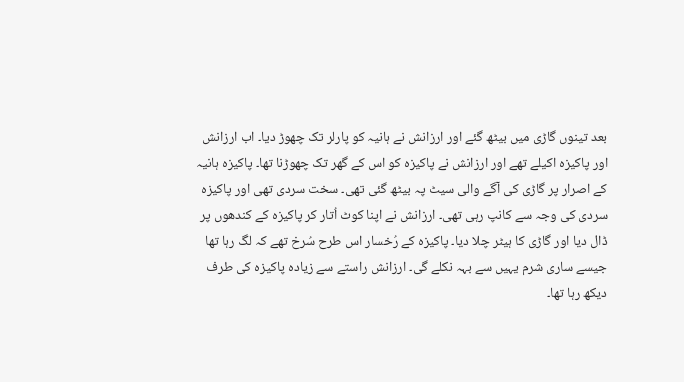بعد تینوں گاڑی میں بیٹھ گئے اور ارزانش نے ہانیہ کو پارلر تک چھوڑ دیا۔ اب ارزانش اور پاکیزہ اکیلے تھے اور ارزانش نے پاکیزہ کو اس کے گھر تک چھوڑنا تھا۔ پاکیزہ ہانیہ کے اصرار پر گاڑی کی آگے والی سیٹ پہ بیٹھ گئی تھی۔ سخت سردی تھی اور پاکیزہ سردی کی وجہ سے کانپ رہی تھی۔ ارزانش نے اپنا کوٹ اُتار کر پاکیزہ کے کندھوں پر ڈال دیا اور گاڑی کا ہیٹر چلا دیا۔ پاکیزہ کے رُخسار اس طرح سُرخ تھے کہ لگ رہا تھا جیسے ساری شرم یہیں سے بہہ نکلے گی۔ ارزانش راستے سے زیادہ پاکیزہ کی طرف دیکھ رہا تھا۔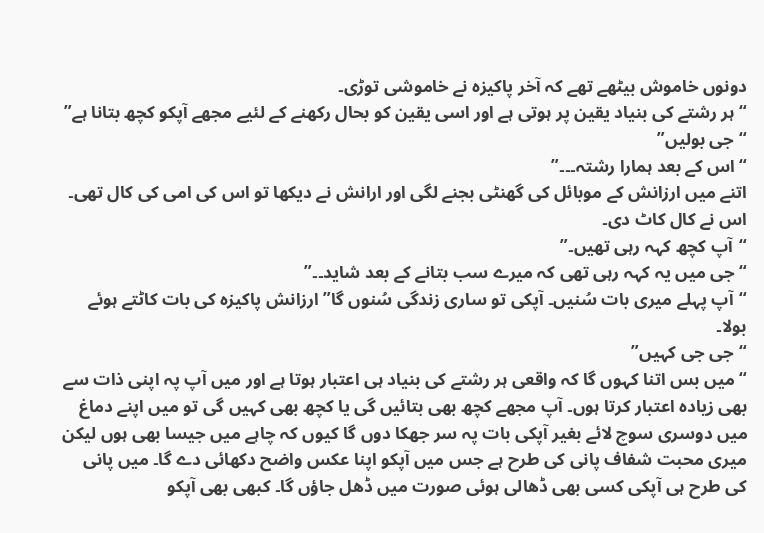دونوں خاموش بیٹھے تھے کہ آخر پاکیزہ نے خاموشی توڑی۔
“ہر رشتے کی بنیاد یقین پر ہوتی ہے اور اسی یقین کو بحال رکھنے کے لئیے مجھے آپکو کچھ بتانا ہے”
“جی بولیں”
“اس کے بعد ہمارا رشتہ۔۔۔”
اتنے میں ارزانش کے موبائل کی گھنٹی بجنے لگی اور ارانش نے دیکھا تو اس کی امی کی کال تھی۔ اس نے کال کاٹ دی۔
“آپ کچھ کہہ رہی تھیں۔”
“جی میں یہ کہہ رہی تھی کہ میرے سب بتانے کے بعد شاید۔۔”
“آپ پہلے میری بات سُنیں۔ آپکی تو ساری زندگی سُنوں گا” ارزانش پاکیزہ کی بات کاٹتے ہوئے بولا۔
“جی جی کہیں”
“میں بس اتنا کہوں گا کہ واقعی ہر رشتے کی بنیاد ہی اعتبار ہوتا ہے اور میں آپ پہ اپنی ذات سے بھی زیادہ اعتبار کرتا ہوں۔ آپ مجھے کچھ بھی بتائیں گی یا کچھ بھی کہیں گی تو میں اپنے دماغ میں دوسری سوچ لائے بغیر آپکی بات پہ سر جھکا دوں گا کیوں کہ چاہے میں جیسا بھی ہوں لیکن میری محبت شفاف پانی کی طرح ہے جس میں آپکو اپنا عکس واضح دکھائی دے گا۔ میں پانی کی طرح ہی آپکی کسی بھی ڈھالی ہوئی صورت میں ڈھل جاؤں گا۔ کبھی بھی آپکو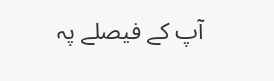آپ کے فیصلے پہ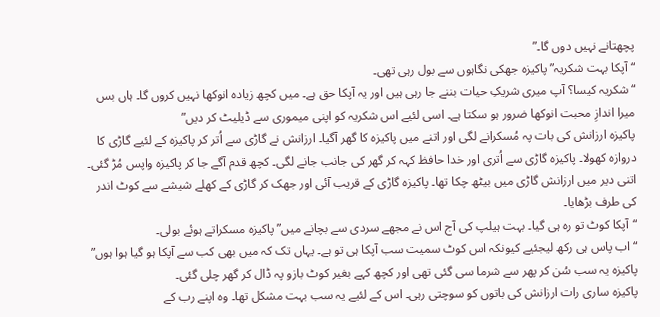پچھتانے نہیں دوں گا۔”
“آپکا بہت شکریہ” پاکیزہ جھکی نگاہوں سے بول رہی تھی۔
“شکریہ کیسا؟ آپ میری شریکِ حیات بننے جا رہی ہیں اور یہ آپکا حق ہے۔ میں کچھ زیادہ انوکھا نہیں کروں گا۔ ہاں بس میرا اندازِ محبت انوکھا ضرور ہو سکتا ہے۔ اسی لئیے اس شکریہ کو اپنی میموری سے ڈیلیٹ کر دیں”
پاکیزہ ارزانش کی بات پہ مُسکرانے لگی اور اتنے میں پاکیزہ کا گھر آگیا۔ ارزانش نے گاڑی سے اُتر کر پاکیزہ کے لئیے گاڑی کا دروازہ کھولا۔ پاکیزہ گاڑی سے اُتری اور خدا حافظ کہہ کر گھر کی جانب جانے لگی۔ کچھ قدم آگے جا کر پاکیزہ واپس مُڑ گئی۔ اتنی دیر میں ارزانش گاڑی میں بیٹھ چکا تھا۔ پاکیزہ گاڑی کے قریب آئی اور جھک کر گاڑی کے کھلے شیشے سے کوٹ اندر کی طرف بڑھایا۔
“آپکا کوٹ تو رہ ہی گیا۔ بہت ہیلپ کی آج اس نے مجھے سردی سے بچانے میں” پاکیزہ مسکراتے ہوئے بولی۔
“اب پاس ہی رکھ لیجئیے کیونکہ اس کوٹ سمیت سب آپکا ہی تو ہے۔ یہاں تک کہ میں بھی کب سے آپکا ہو گیا ہوا ہوں”
پاکیزہ یہ سب سُن کر پھر سے شرما سی گئی تھی اور کچھ کہے بغیر کوٹ بازو پہ ڈال کر گھر چلی گئی۔
پاکیزہ ساری رات ارزانش کی باتوں کو سوچتی رہی۔ اس کے لئیے یہ سب بہت مشکل تھا۔ وہ اپنے رب کے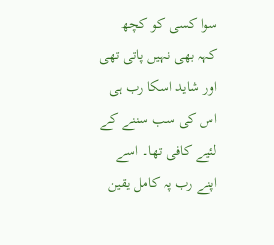سوا کسی کو کچھ کہہ بھی نہیں پاتی تھی اور شاید اسکا رب ہی اس کی سب سننے کے لئیے کافی تھا۔ اسے اپنے رب پہ کامل یقین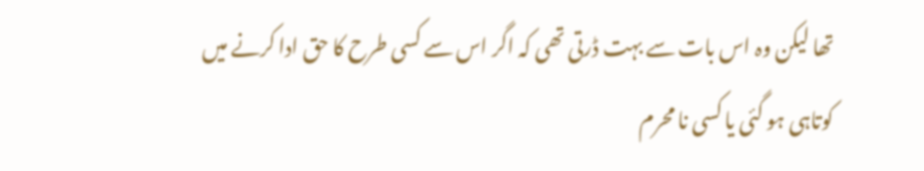تھا لیکن وہ اس بات سے بہت ڈرتی تھی کہ اگر اس سے کسی طرح کا حق ادا کرنے میں کوتاہی ہو گئی یا کسی نا محرم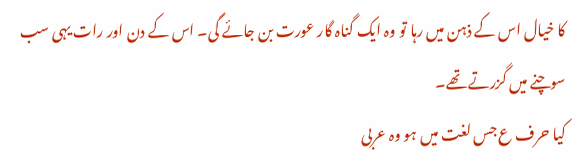کا خیال اس کے ذہن میں رہا تو وہ ایک گناہ گار عورت بن جائے گی۔ اس کے دن اور رات یہی سب سوچنے میں گزرتے تھے۔
کیا حرف ع جس لغت میں ہو وہ عربی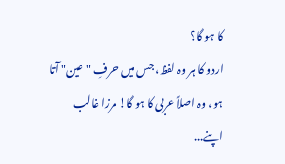کا ہو گا؟
اردو کا ہر وہ لفظ، جس میں حرفِ "عین" آتا ہو، وہ اصلاً عربی کا ہو گا! مرزا غالب اپنے...